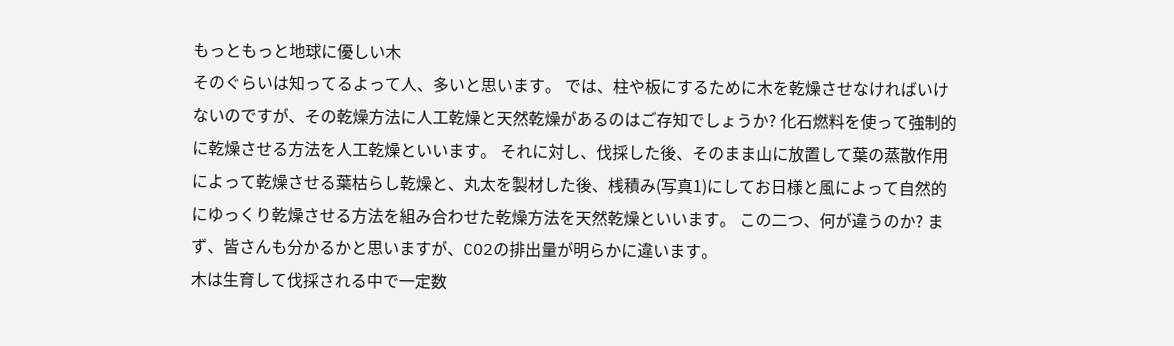もっともっと地球に優しい木
そのぐらいは知ってるよって人、多いと思います。 では、柱や板にするために木を乾燥させなければいけないのですが、その乾燥方法に人工乾燥と天然乾燥があるのはご存知でしょうか? 化石燃料を使って強制的に乾燥させる方法を人工乾燥といいます。 それに対し、伐採した後、そのまま山に放置して葉の蒸散作用によって乾燥させる葉枯らし乾燥と、丸太を製材した後、桟積み(写真1)にしてお日様と風によって自然的にゆっくり乾燥させる方法を組み合わせた乾燥方法を天然乾燥といいます。 この二つ、何が違うのか? まず、皆さんも分かるかと思いますが、CO2の排出量が明らかに違います。
木は生育して伐採される中で一定数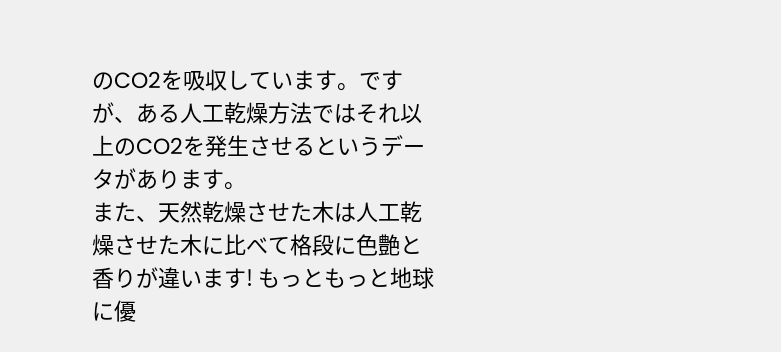のCO2を吸収しています。ですが、ある人工乾燥方法ではそれ以上のCO2を発生させるというデータがあります。
また、天然乾燥させた木は人工乾燥させた木に比べて格段に色艶と香りが違います! もっともっと地球に優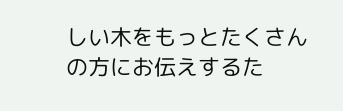しい木をもっとたくさんの方にお伝えするた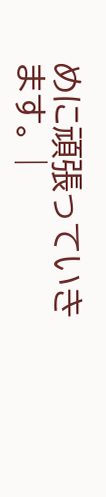めに頑張っていきます。 |